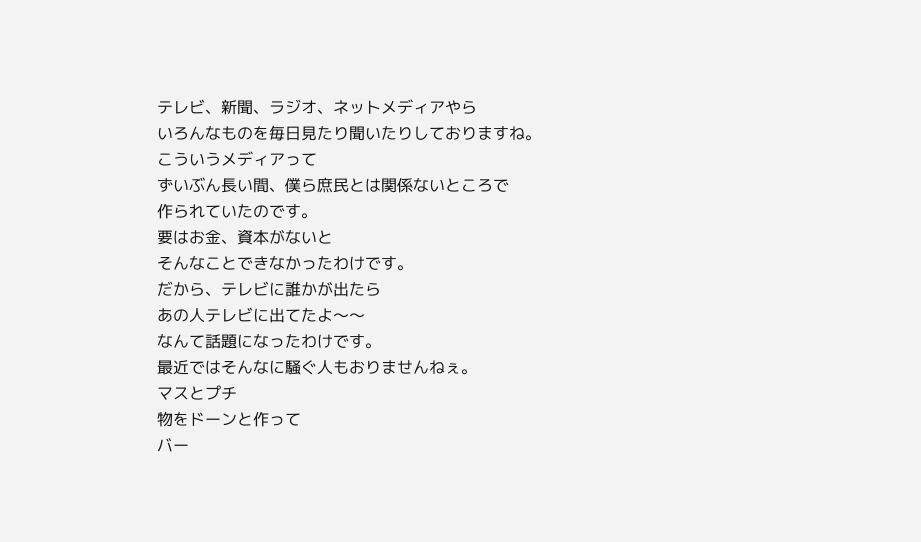テレビ、新聞、ラジオ、ネットメディアやら
いろんなものを毎日見たり聞いたりしておりますね。
こういうメディアって
ずいぶん長い間、僕ら庶民とは関係ないところで
作られていたのです。
要はお金、資本がないと
そんなことできなかったわけです。
だから、テレビに誰かが出たら
あの人テレビに出てたよ〜〜
なんて話題になったわけです。
最近ではそんなに騒ぐ人もおりませんねぇ。
マスとプチ
物をドーンと作って
バー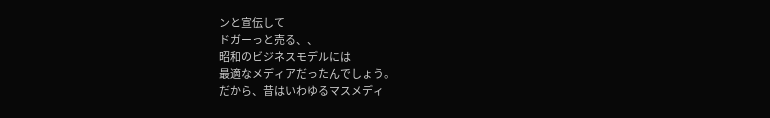ンと宣伝して
ドガーっと売る、、
昭和のビジネスモデルには
最適なメディアだったんでしょう。
だから、昔はいわゆるマスメディ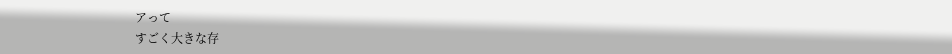アって
すごく大きな存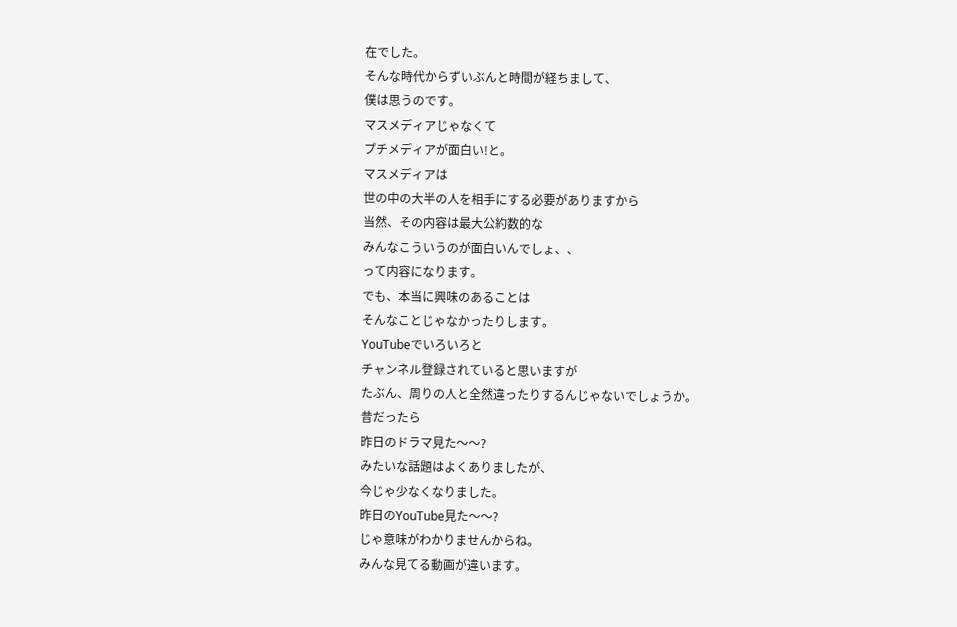在でした。
そんな時代からずいぶんと時間が経ちまして、
僕は思うのです。
マスメディアじゃなくて
プチメディアが面白い!と。
マスメディアは
世の中の大半の人を相手にする必要がありますから
当然、その内容は最大公約数的な
みんなこういうのが面白いんでしょ、、
って内容になります。
でも、本当に興味のあることは
そんなことじゃなかったりします。
YouTubeでいろいろと
チャンネル登録されていると思いますが
たぶん、周りの人と全然違ったりするんじゃないでしょうか。
昔だったら
昨日のドラマ見た〜〜?
みたいな話題はよくありましたが、
今じゃ少なくなりました。
昨日のYouTube見た〜〜?
じゃ意味がわかりませんからね。
みんな見てる動画が違います。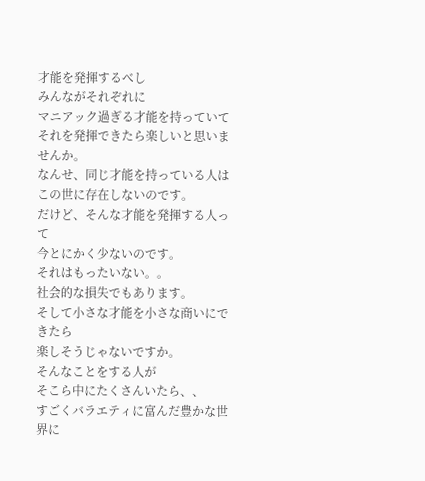才能を発揮するべし
みんながそれぞれに
マニアック過ぎる才能を持っていて
それを発揮できたら楽しいと思いませんか。
なんせ、同じ才能を持っている人は
この世に存在しないのです。
だけど、そんな才能を発揮する人って
今とにかく少ないのです。
それはもったいない。。
社会的な損失でもあります。
そして小さな才能を小さな商いにできたら
楽しそうじゃないですか。
そんなことをする人が
そこら中にたくさんいたら、、
すごくバラエティに富んだ豊かな世界に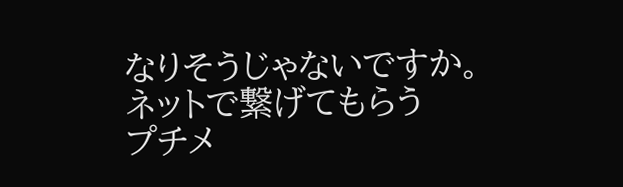なりそうじゃないですか。
ネットで繋げてもらう
プチメ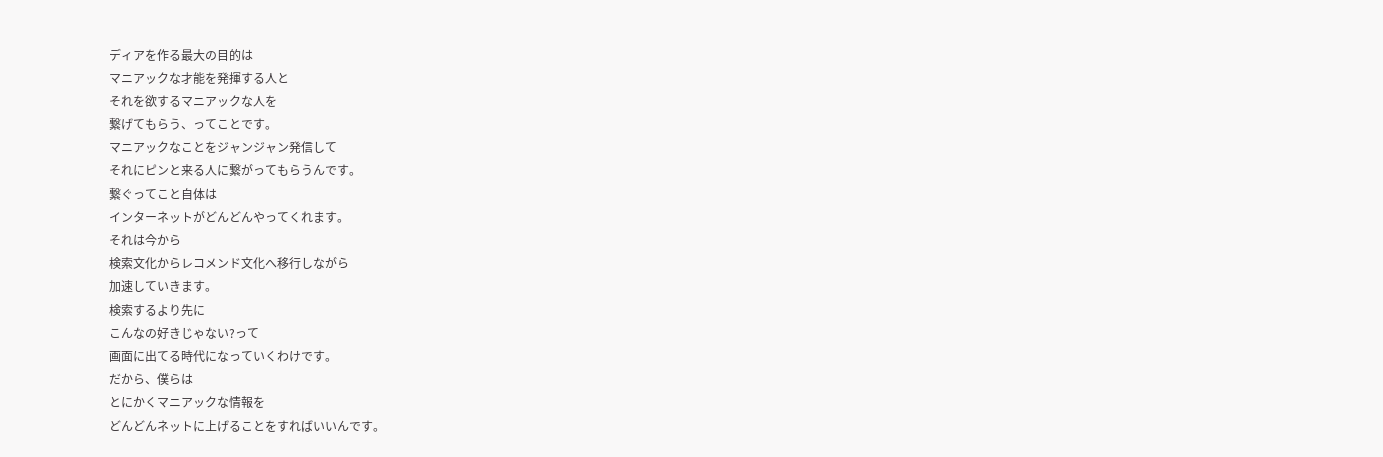ディアを作る最大の目的は
マニアックな才能を発揮する人と
それを欲するマニアックな人を
繋げてもらう、ってことです。
マニアックなことをジャンジャン発信して
それにピンと来る人に繋がってもらうんです。
繋ぐってこと自体は
インターネットがどんどんやってくれます。
それは今から
検索文化からレコメンド文化へ移行しながら
加速していきます。
検索するより先に
こんなの好きじゃない?って
画面に出てる時代になっていくわけです。
だから、僕らは
とにかくマニアックな情報を
どんどんネットに上げることをすればいいんです。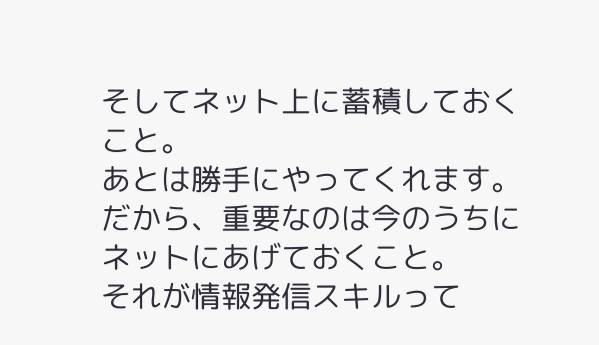そしてネット上に蓄積しておくこと。
あとは勝手にやってくれます。
だから、重要なのは今のうちに
ネットにあげておくこと。
それが情報発信スキルって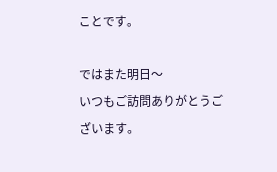ことです。

ではまた明日〜
いつもご訪問ありがとうございます。